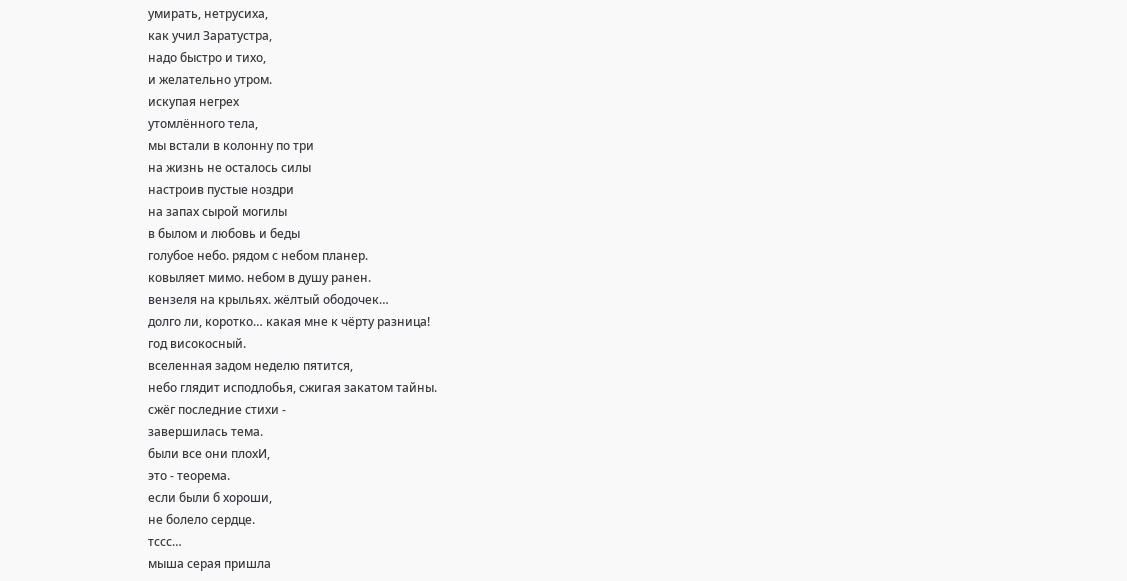умирать, нетрусиха,
как учил Заратустра,
надо быстро и тихо,
и желательно утром.
искупая негрех
утомлённого тела,
мы встали в колонну по три
на жизнь не осталось силы
настроив пустые ноздри
на запах сырой могилы
в былом и любовь и беды
голубое небо. рядом с небом планер.
ковыляет мимо. небом в душу ранен.
вензеля на крыльях. жёлтый ободочек…
долго ли, коротко… какая мне к чёрту разница!
год високосный.
вселенная задом неделю пятится,
небо глядит исподлобья, сжигая закатом тайны.
сжёг последние стихи -
завершилась тема.
были все они плохИ,
это - теорема.
если были б хороши,
не болело сердце.
тссс…
мыша серая пришла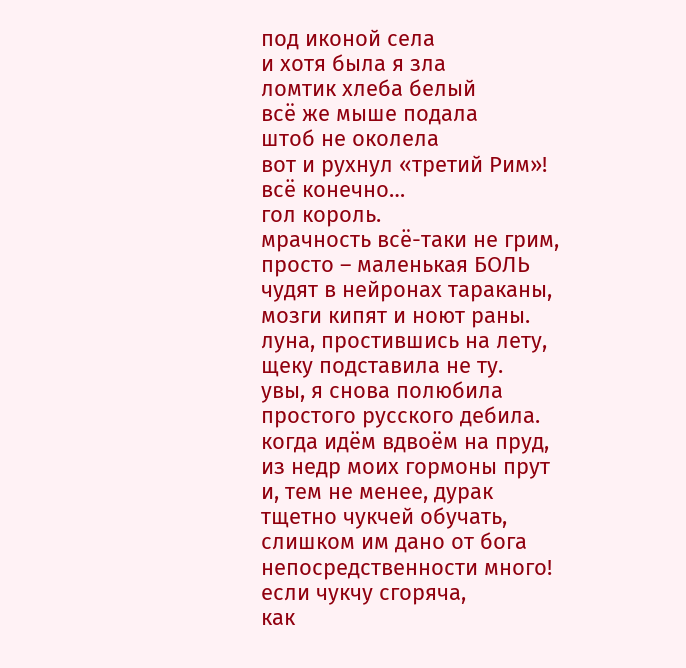под иконой села
и хотя была я зла
ломтик хлеба белый
всё же мыше подала
штоб не околела
вот и рухнул «третий Рим»!
всё конечно…
гол король.
мрачность всё-таки не грим,
просто – маленькая БОЛЬ
чудят в нейронах тараканы,
мозги кипят и ноют раны.
луна, простившись на лету,
щеку подставила не ту.
увы, я снова полюбила
простого русского дебила.
когда идём вдвоём на пруд,
из недр моих гормоны прут
и, тем не менее, дурак
тщетно чукчей обучать,
слишком им дано от бога
непосредственности много!
если чукчу сгоряча,
как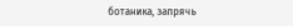ботаника, запрячь